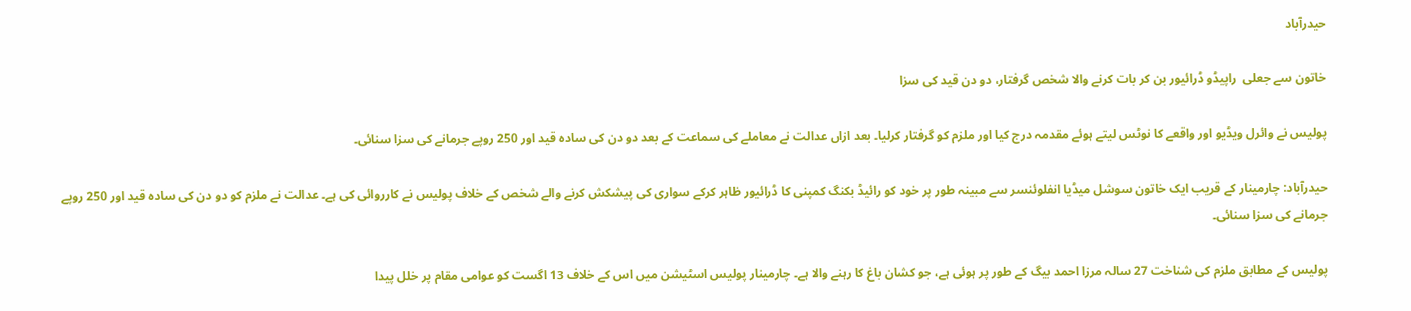حیدرآباد

خاتون سے جعلی  راپیڈو ڈرائیور بن کر بات کرنے والا شخص گرفتار، دو دن قید کی سزا

پولیس نے وائرل ویڈیو اور واقعے کا نوٹس لیتے ہوئے مقدمہ درج کیا اور ملزم کو گرفتار کرلیا۔ بعد ازاں عدالت نے معاملے کی سماعت کے بعد دو دن کی سادہ قید اور 250 روپے جرمانے کی سزا سنائی۔

حیدرآباد: چارمینار کے قریب ایک خاتون سوشل میڈیا انفلوئنسر سے مبینہ طور پر خود کو رائیڈ بکنگ کمپنی کا ڈرائیور ظاہر کرکے سواری کی پیشکش کرنے والے شخص کے خلاف پولیس نے کارروائی کی ہے۔ عدالت نے ملزم کو دو دن کی سادہ قید اور 250 روپے جرمانے کی سزا سنائی۔

پولیس کے مطابق ملزم کی شناخت 27 سالہ مرزا احمد بیگ کے طور پر ہوئی ہے، جو کشان باغ کا رہنے والا ہے۔ چارمینار پولیس اسٹیشن میں اس کے خلاف 13 اگست کو عوامی مقام پر خلل پیدا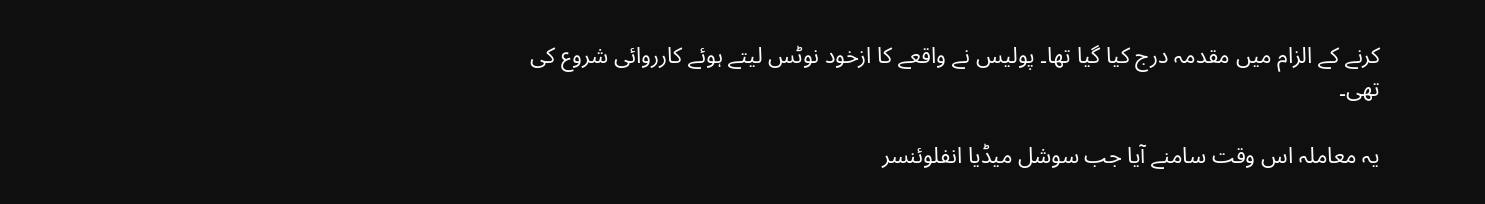کرنے کے الزام میں مقدمہ درج کیا گیا تھا۔ پولیس نے واقعے کا ازخود نوٹس لیتے ہوئے کارروائی شروع کی تھی۔

یہ معاملہ اس وقت سامنے آیا جب سوشل میڈیا انفلوئنسر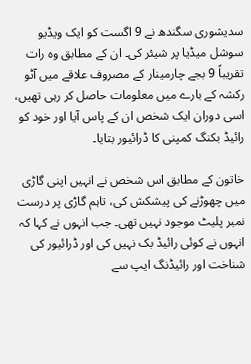سدیشوری سگندھ نے 9 اگست کو ایک ویڈیو سوشل میڈیا پر شیئر کی۔ ان کے مطابق وہ رات تقریباً 9 بجے چارمینار کے مصروف علاقے میں آٹو رکشہ کے بارے میں معلومات حاصل کر رہی تھیں، اسی دوران ایک شخص ان کے پاس آیا اور خود کو رائیڈ بکنگ کمپنی کا ڈرائیور بتایا۔

خاتون کے مطابق اس شخص نے انہیں اپنی گاڑی میں چھوڑنے کی پیشکش کی، تاہم گاڑی پر درست نمبر پلیٹ موجود نہیں تھی۔ جب انہوں نے کہا کہ انہوں نے کوئی رائیڈ بک نہیں کی اور ڈرائیور کی شناخت اور رائیڈنگ ایپ سے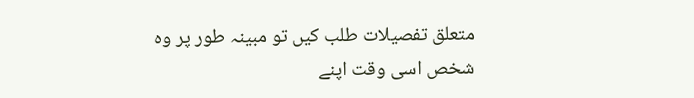متعلق تفصیلات طلب کیں تو مبینہ طور پر وہ شخص اسی وقت اپنے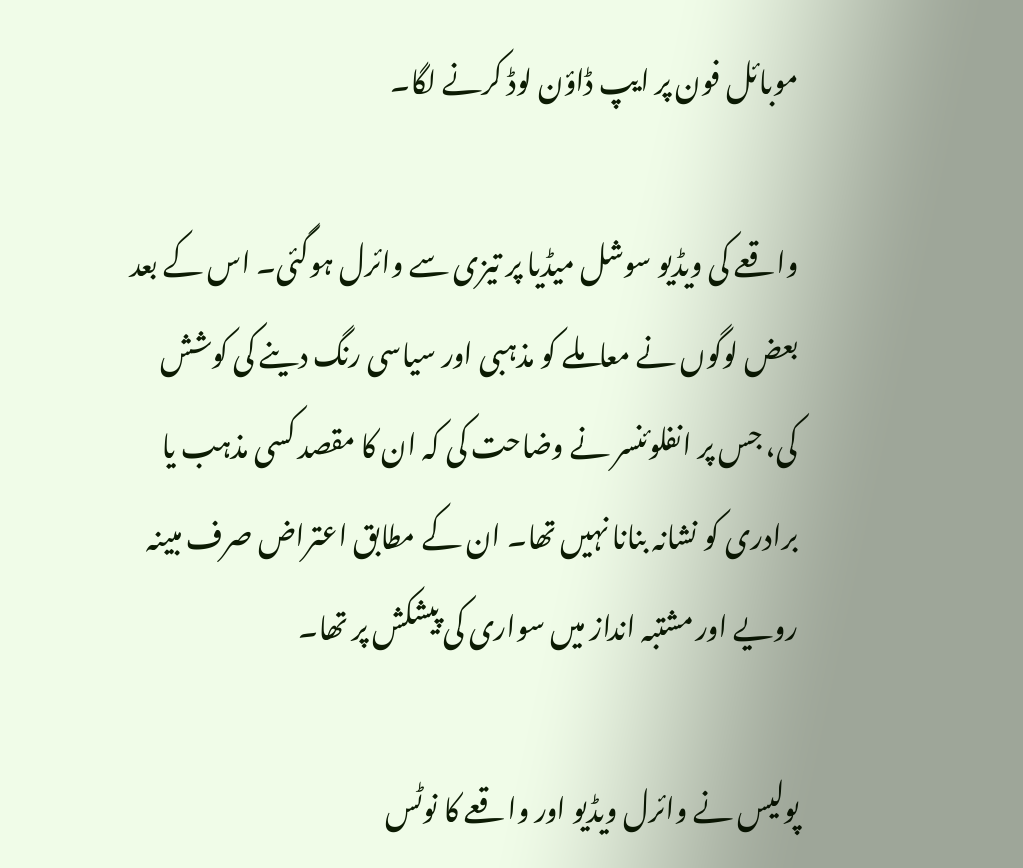موبائل فون پر ایپ ڈاؤن لوڈ کرنے لگا۔

واقعے کی ویڈیو سوشل میڈیا پر تیزی سے وائرل ہوگئی۔ اس کے بعد بعض لوگوں نے معاملے کو مذہبی اور سیاسی رنگ دینے کی کوشش کی، جس پر انفلوئنسر نے وضاحت کی کہ ان کا مقصد کسی مذہب یا برادری کو نشانہ بنانا نہیں تھا۔ ان کے مطابق اعتراض صرف مبینہ رویے اور مشتبہ انداز میں سواری کی پیشکش پر تھا۔

پولیس نے وائرل ویڈیو اور واقعے کا نوٹس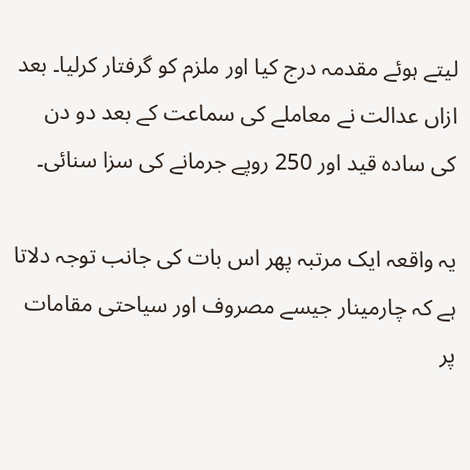لیتے ہوئے مقدمہ درج کیا اور ملزم کو گرفتار کرلیا۔ بعد ازاں عدالت نے معاملے کی سماعت کے بعد دو دن کی سادہ قید اور 250 روپے جرمانے کی سزا سنائی۔

یہ واقعہ ایک مرتبہ پھر اس بات کی جانب توجہ دلاتا ہے کہ چارمینار جیسے مصروف اور سیاحتی مقامات پر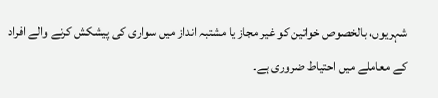شہریوں، بالخصوص خواتین کو غیر مجاز یا مشتبہ انداز میں سواری کی پیشکش کرنے والے افراد کے معاملے میں احتیاط ضروری ہے۔